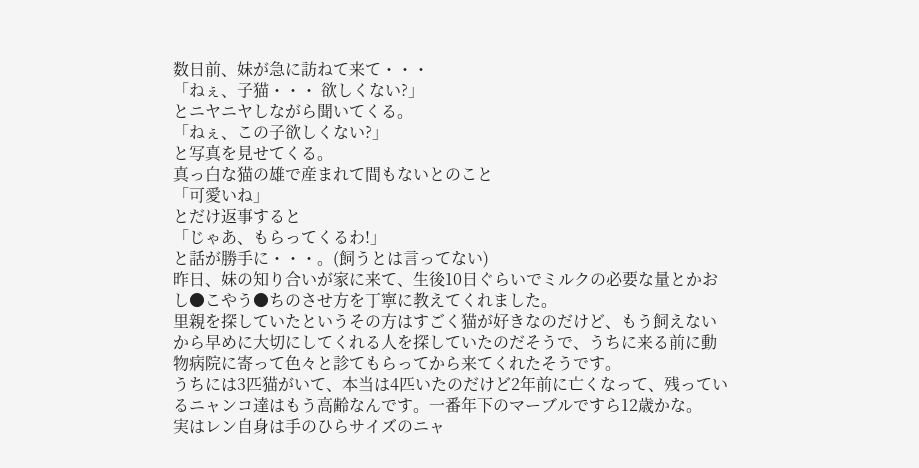数日前、妹が急に訪ねて来て・・・
「ねぇ、子猫・・・ 欲しくない?」
とニヤニヤしながら聞いてくる。
「ねぇ、この子欲しくない?」
と写真を見せてくる。
真っ白な猫の雄で産まれて間もないとのこと
「可愛いね」
とだけ返事すると
「じゃあ、もらってくるわ!」
と話が勝手に・・・。(飼うとは言ってない)
昨日、妹の知り合いが家に来て、生後10日ぐらいでミルクの必要な量とかおし●こやう●ちのさせ方を丁寧に教えてくれました。
里親を探していたというその方はすごく猫が好きなのだけど、もう飼えないから早めに大切にしてくれる人を探していたのだそうで、うちに来る前に動物病院に寄って色々と診てもらってから来てくれたそうです。
うちには3匹猫がいて、本当は4匹いたのだけど2年前に亡くなって、残っているニャンコ達はもう高齢なんです。一番年下のマーブルですら12歳かな。
実はレン自身は手のひらサイズのニャ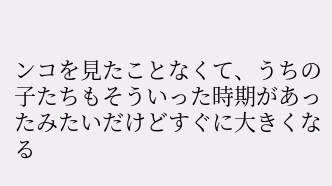ンコを見たことなくて、うちの子たちもそういった時期があったみたいだけどすぐに大きくなる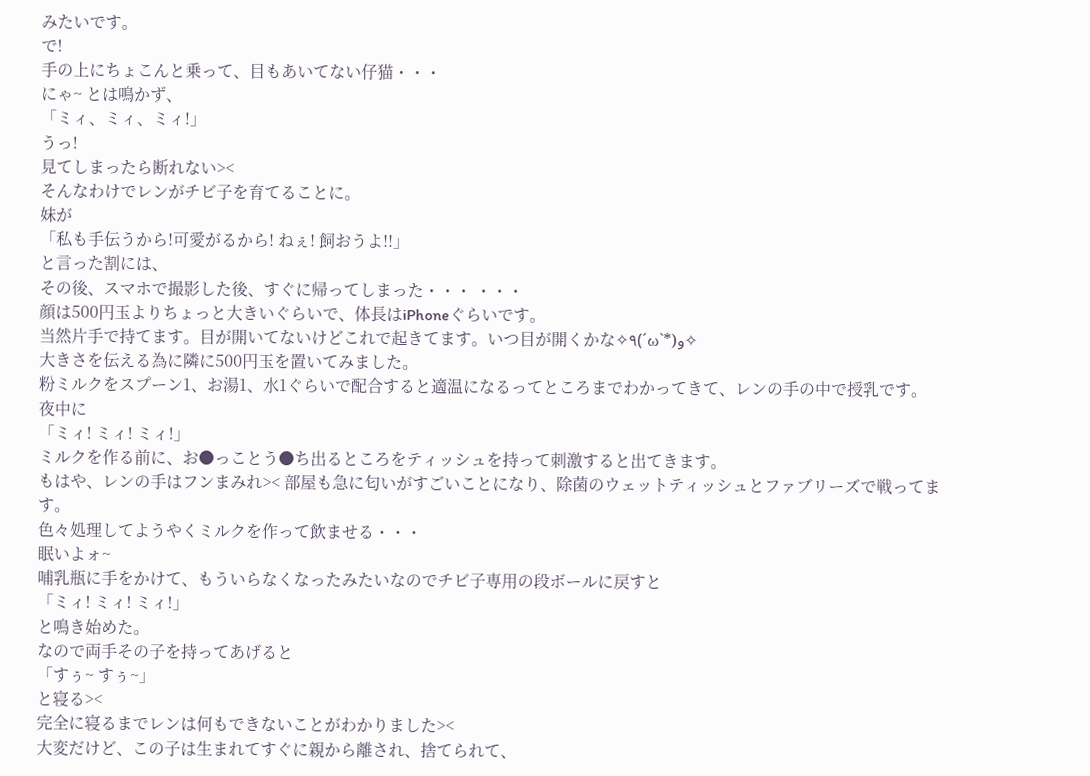みたいです。
で!
手の上にちょこんと乗って、目もあいてない仔猫・・・
にゃ~ とは鳴かず、
「ミィ、ミィ、ミィ!」
うっ!
見てしまったら断れない><
そんなわけでレンがチビ子を育てることに。
妹が
「私も手伝うから!可愛がるから! ねぇ! 飼おうよ!!」
と言った割には、
その後、スマホで撮影した後、すぐに帰ってしまった・・・ ・・・
顔は500円玉よりちょっと大きいぐらいで、体長はiPhoneぐらいです。
当然片手で持てます。目が開いてないけどこれで起きてます。いつ目が開くかな✧٩(ˊωˋ*)و✧
大きさを伝える為に隣に500円玉を置いてみました。
粉ミルクをスプーン1、お湯1、水1ぐらいで配合すると適温になるってところまでわかってきて、レンの手の中で授乳です。
夜中に
「ミィ! ミィ! ミィ!」
ミルクを作る前に、お●っことう●ち出るところをティッシュを持って刺激すると出てきます。
もはや、レンの手はフンまみれ>< 部屋も急に匂いがすごいことになり、除菌のウェットティッシュとファブリーズで戦ってます。
色々処理してようやくミルクを作って飲ませる・・・
眠いよォ~
哺乳瓶に手をかけて、もういらなくなったみたいなのでチビ子専用の段ボールに戻すと
「ミィ! ミィ! ミィ!」
と鳴き始めた。
なので両手その子を持ってあげると
「すぅ~ すぅ~」
と寝る><
完全に寝るまでレンは何もできないことがわかりました><
大変だけど、この子は生まれてすぐに親から離され、捨てられて、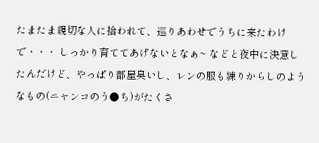たまたま親切な人に拾われて、巡りあわせでうちに来たわけで・・・ しっかり育ててあげないとなぁ~ などと夜中に決意したんだけど、やっぱり部屋臭いし、レンの服も練りからしのようなもの(ニャンコのう●ち)がたくさ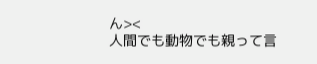ん><
人間でも動物でも親って言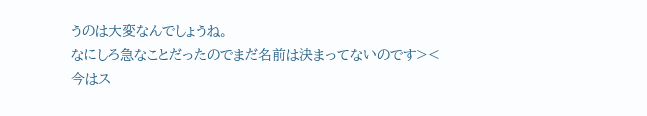うのは大変なんでしょうね。
なにしろ急なことだったのでまだ名前は決まってないのです><
今はス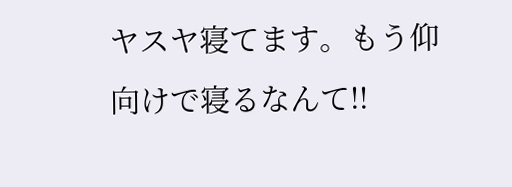ヤスヤ寝てます。もう仰向けで寝るなんて!!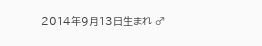2014年9月13日生まれ ♂